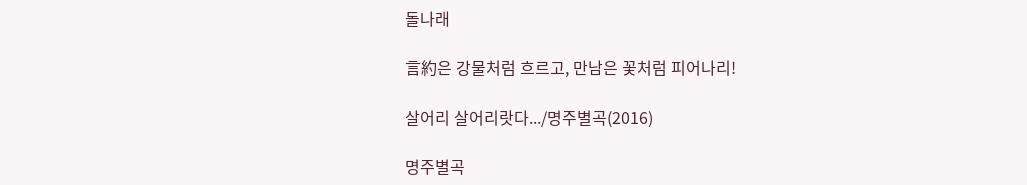돌나래

言約은 강물처럼 흐르고, 만남은 꽃처럼 피어나리!

살어리 살어리랏다.../명주별곡(2016)

명주별곡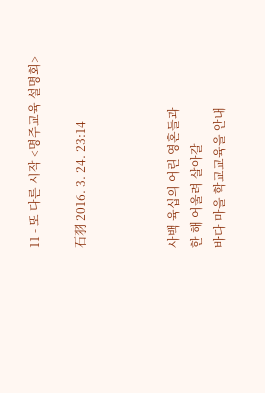11 - 또 다른 시작 <명주교육 설명회>

石羽 2016. 3. 24. 23:14



사백 육십의 어린 영혼들과
한 해 어울려 살아갈
바다 마을 학교교육을 안내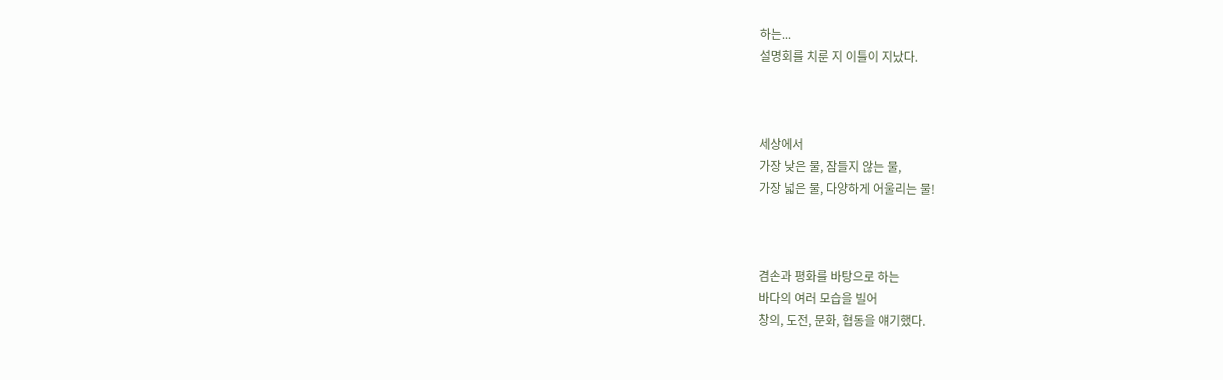하는...
설명회를 치룬 지 이틀이 지났다.



세상에서
가장 낮은 물, 잠들지 않는 물,
가장 넓은 물, 다양하게 어울리는 물!



겸손과 평화를 바탕으로 하는
바다의 여러 모습을 빌어
창의, 도전, 문화, 협동을 얘기했다.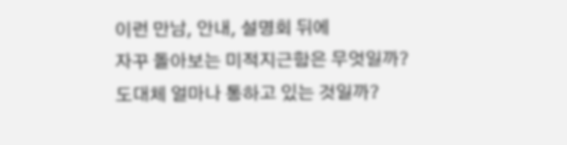이런 만남, 안내, 설명회 뒤에
자꾸 돌아보는 미적지근함은 무엇일까?
도대체 얼마나 통하고 있는 것일까?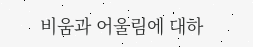비움과 어울림에 대하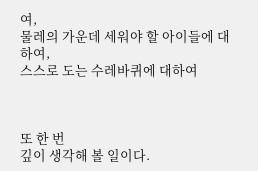여,
물레의 가운데 세워야 할 아이들에 대하여,
스스로 도는 수레바퀴에 대하여



또 한 번
깊이 생각해 볼 일이다.